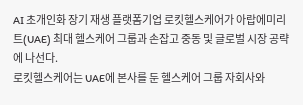AI 초개인화 장기 재생 플랫폼기업 로킷헬스케어가 아랍에미리트(UAE) 최대 헬스케어 그룹과 손잡고 중동 및 글로벌 시장 공략에 나선다.
로킷헬스케어는 UAE에 본사를 둔 헬스케어 그룹 자회사와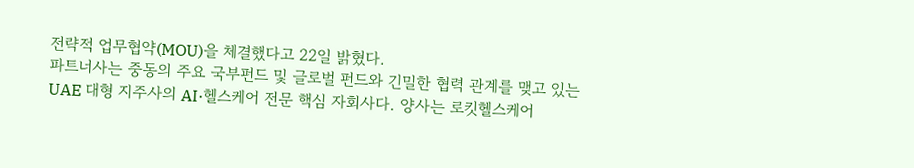전략적 업무협약(MOU)을 체결했다고 22일 밝혔다.
파트너사는 중동의 주요 국부펀드 및 글로벌 펀드와 긴밀한 협력 관계를 맺고 있는 UAE 대형 지주사의 AI·헬스케어 전문 핵심 자회사다. 양사는 로킷헬스케어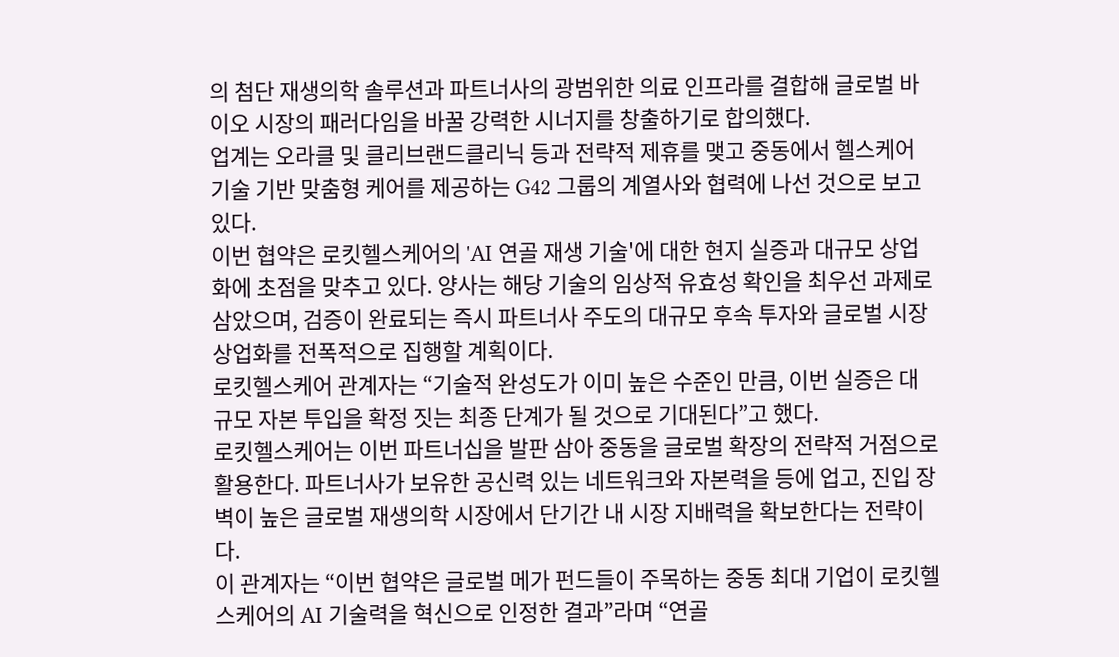의 첨단 재생의학 솔루션과 파트너사의 광범위한 의료 인프라를 결합해 글로벌 바이오 시장의 패러다임을 바꿀 강력한 시너지를 창출하기로 합의했다.
업계는 오라클 및 클리브랜드클리닉 등과 전략적 제휴를 맺고 중동에서 헬스케어 기술 기반 맞춤형 케어를 제공하는 G42 그룹의 계열사와 협력에 나선 것으로 보고 있다.
이번 협약은 로킷헬스케어의 'AI 연골 재생 기술'에 대한 현지 실증과 대규모 상업화에 초점을 맞추고 있다. 양사는 해당 기술의 임상적 유효성 확인을 최우선 과제로 삼았으며, 검증이 완료되는 즉시 파트너사 주도의 대규모 후속 투자와 글로벌 시장 상업화를 전폭적으로 집행할 계획이다.
로킷헬스케어 관계자는 “기술적 완성도가 이미 높은 수준인 만큼, 이번 실증은 대규모 자본 투입을 확정 짓는 최종 단계가 될 것으로 기대된다”고 했다.
로킷헬스케어는 이번 파트너십을 발판 삼아 중동을 글로벌 확장의 전략적 거점으로 활용한다. 파트너사가 보유한 공신력 있는 네트워크와 자본력을 등에 업고, 진입 장벽이 높은 글로벌 재생의학 시장에서 단기간 내 시장 지배력을 확보한다는 전략이다.
이 관계자는 “이번 협약은 글로벌 메가 펀드들이 주목하는 중동 최대 기업이 로킷헬스케어의 AI 기술력을 혁신으로 인정한 결과”라며 “연골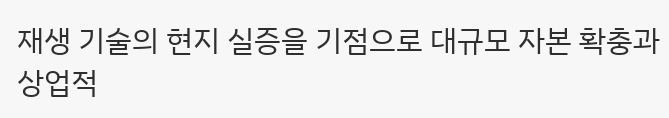재생 기술의 현지 실증을 기점으로 대규모 자본 확충과 상업적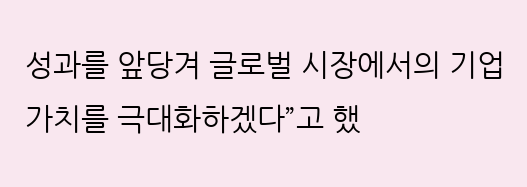성과를 앞당겨 글로벌 시장에서의 기업 가치를 극대화하겠다”고 했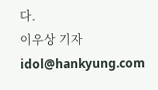다.
이우상 기자 idol@hankyung.com